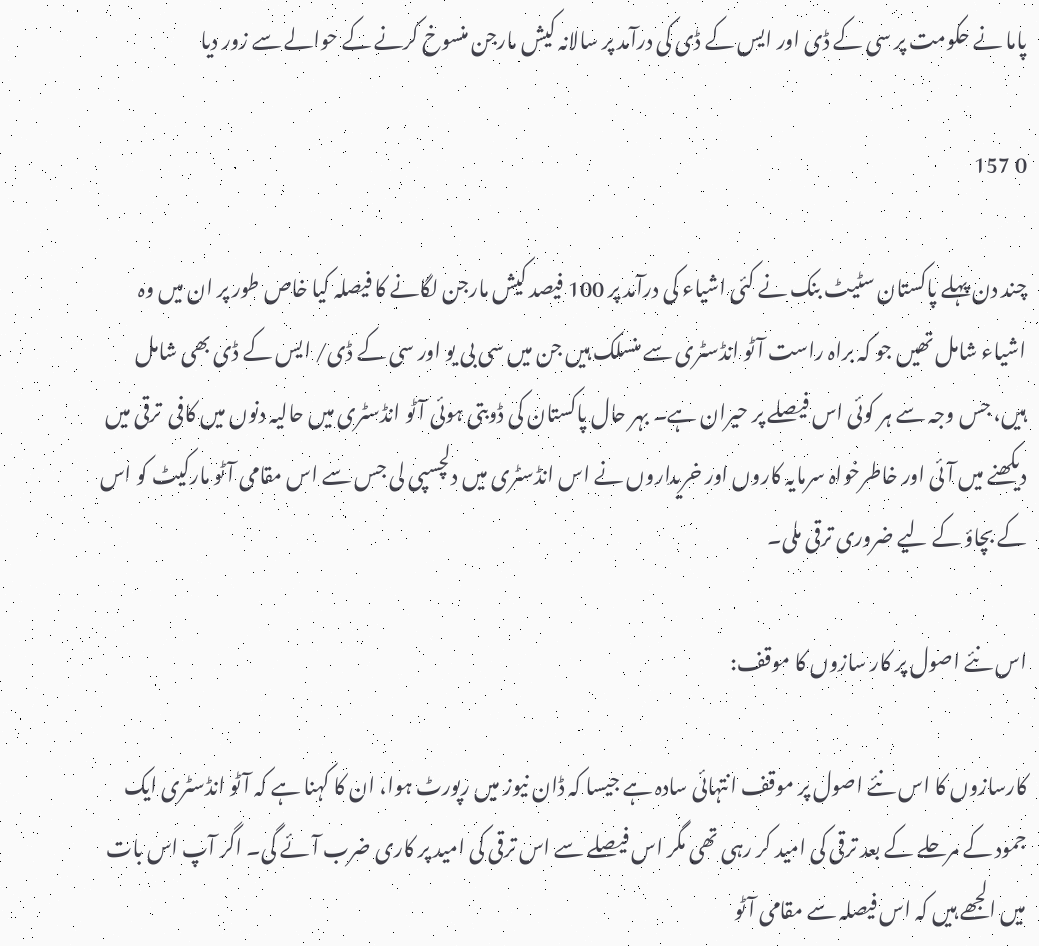پاما نے حکومت پر سی کے ڈی اور ایس کے ڈی کی درآمد پر سالانہ کیش مارجن منسوخ کرنے کے حوالے سے زور دیا

0 157

چند دن پہلے پاکستان سٹیٹ بنک نے کئی اشیاء کی درآمد پر 100 فیصد کیش مارجن لگانے کا فیصلہ کیا خاص طور پر ان میں وہ اشیاء شامل تھیں جو کہ براہ راست آٹو انڈسٹری سے منسلک ہیں جن میں سی بی یو اور سی کے ڈی/ ایس کے ڈی بھی شامل ہیں، جس وجہ سے ہر کوئی اس فیصلے پر حیران ہے۔ بہر حال پاکستان کی ڈوبتی ہوئی آٹو انڈسٹری میں حالیہ دنوں میں کافی  ترقی میں دیکھنے میں آئی اور خاطرخواہ سرمایہ کاروں اور خریداروں نے اس انڈسٹری میں دلچسپی لی جس سے اس مقامی آٹو مارکیٹ کو اس کے بچاؤ کے لیے ضروری ترقی ملی۔

اس نئے اصول پر کار سازوں کا موقف:

کارسازوں کا اس نئے اصول پر موقف انتہائی سادہ ہے جیسا کہ ڈان نیوز میں رپورٹ ہوا، ان کا کہنا ہے کہ آٹو انڈسٹری ایک جمود کے مرحلے کے بعد ترقی کی امید کر رہی تھی مگر اس فیصلے سے اس ترقی کی امید پر کاری ضرب آئے گی۔ اگر آپ اس بات میں الجھے ہیں کہ اس فیصلہ سے مقامی آٹو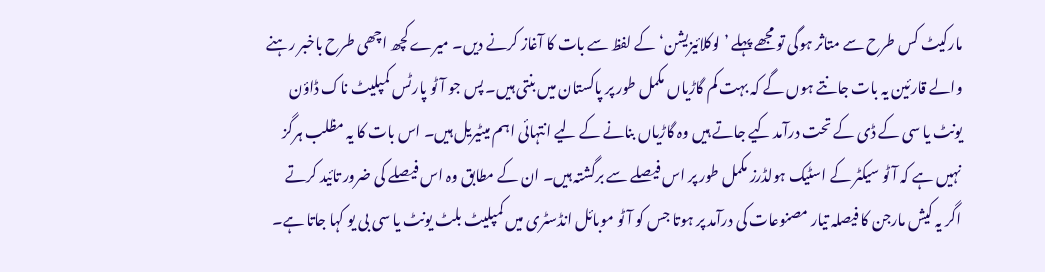مارکیٹ کس طرح سے متاثر ہوگی تو مجھے پہلے ’لوکلائیزیشن‘ کے لفظ سے بات کا آغاز کرنے دیں۔ میرے کچھ اچھی طرح باخبر رہنے والے قارئین یہ بات جانتے ہوں گے کہ بہت کم گاڑیاں مکمل طور پر پاکستان میں بنتی ہیں۔ پس جو آٹو پارٹس کمپلیٹ ناک ڈاؤن یونٹ یا سی کے ڈی کے تحت درآمد کیے جاتے ہیں وہ گاڑیاں بنانے کے لیے انتہائی اہم میٹیریل ہیں۔ اس بات کا یہ مظلب ہرگز نہیں ہے کہ آٹو سیکٹر کے اسٹیک ہولڈرز مکمل طور پر اس فیصلے سے برگشتہ ہیں۔ ان کے مطابق وہ اس فیصلے کی ضرور تائید کرتے اگر یہ کیش مارجن کا فیصلہ تیار مصنوعات کی درآمد پر ہوتا جس کو آٹو موبائل انڈسٹری میں کمپلیٹ بلٹ یونٹ یا سی بی یو کہا جاتا ہے۔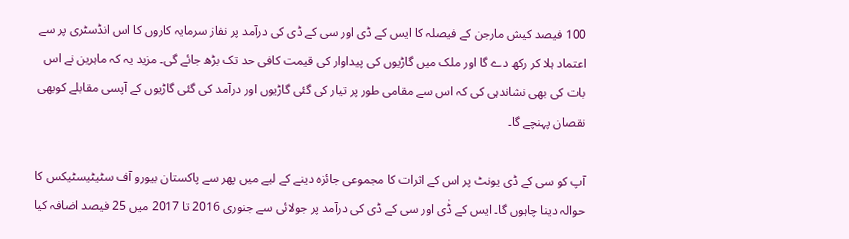100 فیصد کیش مارجن کے فیصلہ کا ایس کے ڈی اور سی کے ڈی کی درآمد پر نفاز سرمایہ کاروں کا اس انڈسٹری پر سے اعتماد ہلا کر رکھ دے گا اور ملک میں گاڑیوں کی پیداوار کی قیمت کافی حد تک بڑھ جائے گی۔ مزید یہ کہ ماہرین نے اس بات کی بھی نشاندہی کی کہ اس سے مقامی طور پر تیار کی گئی گاڑیوں اور درآمد کی گئی گاڑیوں کے آپسی مقابلے کوبھی نقصان پہنچے گا۔

آپ کو سی کے ڈی یونٹ پر اس کے اثرات کا مجموعی جائزہ دینے کے لیے میں پھر سے پاکستان بیورو آف سٹیٹیسٹیکس کا حوالہ دینا چاہوں گا۔ ایس کے ڈٰی اور سی کے ڈی کی درآمد پر جولائی سے جنوری 2016 تا 2017 میں 25 فیصد اضافہ کیا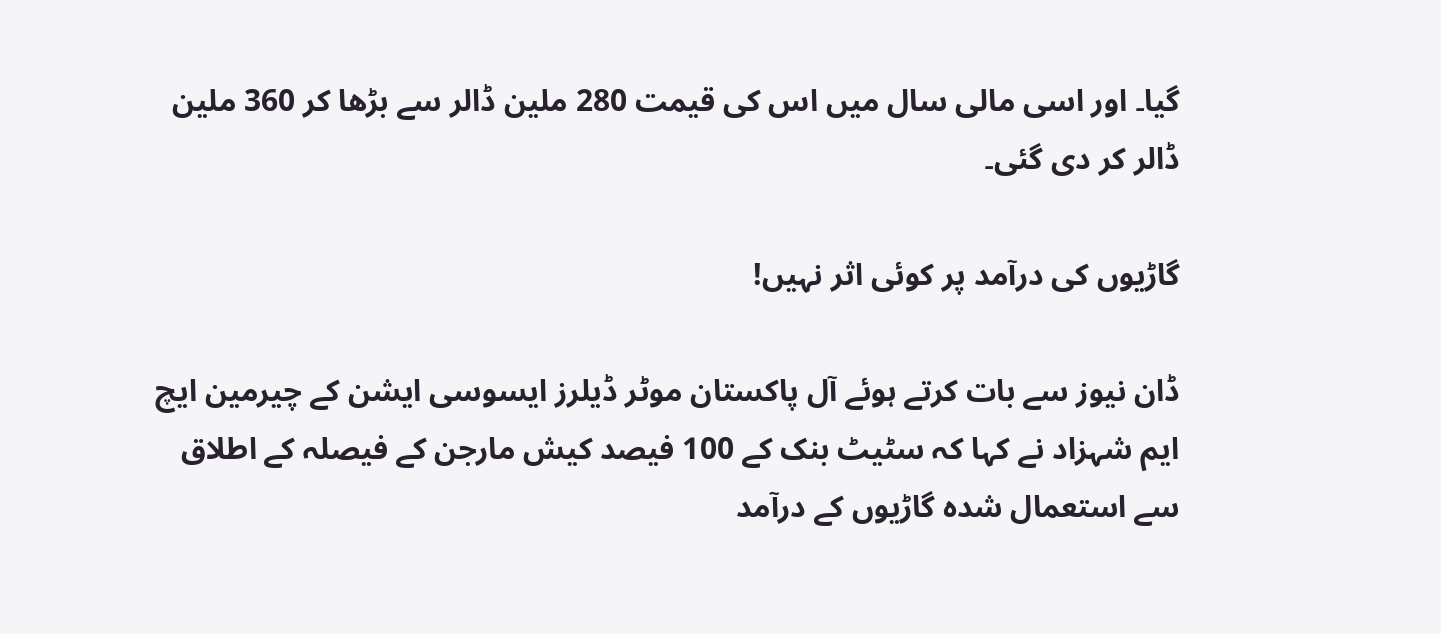گیا۔ اور اسی مالی سال میں اس کی قیمت 280 ملین ڈالر سے بڑھا کر 360 ملین ڈالر کر دی گئی۔

گاڑیوں کی درآمد پر کوئی اثر نہیں!

ڈان نیوز سے بات کرتے ہوئے آل پاکستان موٹر ڈیلرز ایسوسی ایشن کے چیرمین ایچ ایم شہزاد نے کہا کہ سٹیٹ بنک کے 100 فیصد کیش مارجن کے فیصلہ کے اطلاق سے استعمال شدہ گاڑیوں کے درآمد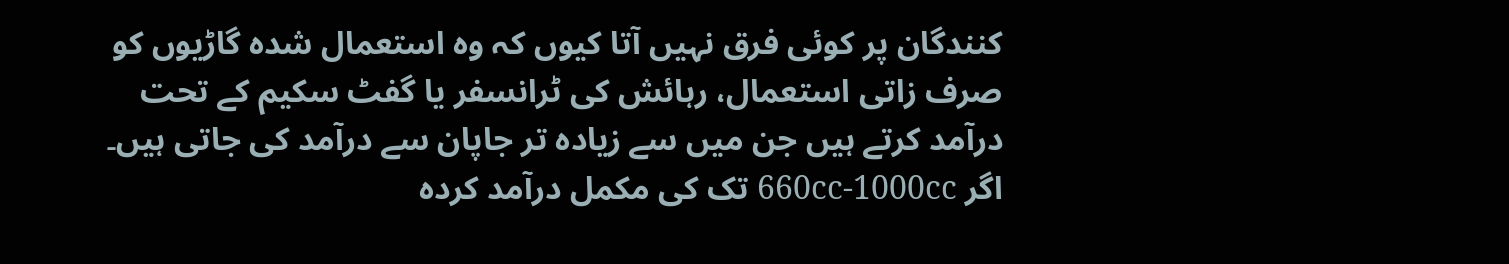کنندگان پر کوئی فرق نہیں آتا کیوں کہ وہ استعمال شدہ گاڑیوں کو صرف زاتی استعمال، رہائش کی ٹرانسفر یا گفٹ سکیم کے تحت درآمد کرتے ہیں جن میں سے زیادہ تر جاپان سے درآمد کی جاتی ہیں۔ اگر 660cc-1000cc تک کی مکمل درآمد کردہ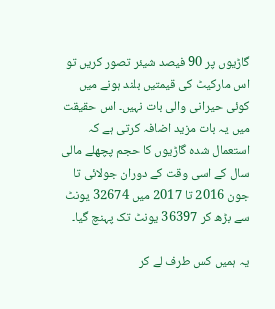گاڑیوں پر 90 فیصد شیئر تصور کریں تو اس مارکیٹ کی قیمتیں بلند ہونے میں کوئی حیرانی والی بات نہیں۔ اس حقیقت میں یہ بات مزید اضافہ کرتی ہے کہ استعمال شدہ گاڑیوں کا حجم پچھلے مالی سال کے اسی وقت کے دوران جولائی تا جون 2016 تا 2017 میں 32674 یونٹ سے بڑھ کر 36397 یونٹ تک پہنچ گیا۔

یہ ہمیں کس طرف لے کر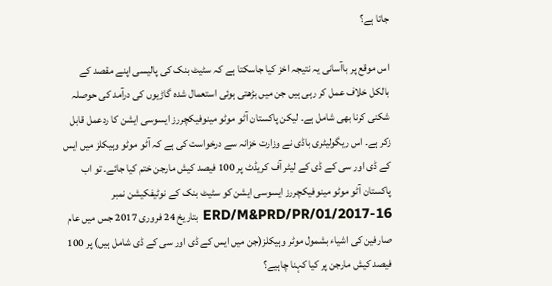جاتا ہے؟

اس موقع پر باآسانی یہ نتیجہ اخز کیا جاسکتا ہے کہ سٹیٹ بنک کی پالیسی اپنے مقصد کے بالکل خلاف عمل کر رہی ہیں جن میں بڑھتی ہوئی استعمال شدہ گاڑیوں کی درآمد کی حوصلہ شکنی کرنا بھی شامل ہے۔ لیکن پاکستان آٹو موٹو مینوفیکچررز ایسوسی ایشن کا ردعمل قابل زکر ہے۔ اس ریگولیٹری باڈی نے وزارت خزانہ سے درخواست کی ہے کہ آٹو موٹو وہیکلز میں ایس کے ڈی اور سی کے ڈی کے لیٹر آف کریڈٹ پر 100 فیصد کیش مارجن ختم کیا جائے۔ تو اب پاکستان آٹو موٹو مینوفیکچررز ایسوسی ایشن کو سٹیٹ بنک کے نوٹیفکیشن نمبر ERD/M&PRD/PR/01/2017-16 بتاریخ 24 فروری 2017 جس میں عام صارفین کی اشیاء بشمول موٹر وہیکلز(جن میں ایس کے ڈی اور سی کے ڈی شامل ہیں) پر 100 فیصد کیش مارجن پر کیا کہنا چاہیے؟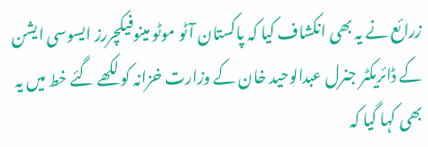زرائع نے یہ بھی انکشاف کیا کہ پاکستان آٹو موٹو مینوفیکچررز ایسوسی ایشن کے ڈائریکٹر جنرل عبدالوحید خان کے وزارت خزانہ کو لکھے گئے خط میں یہ بھی کہا گیا کہ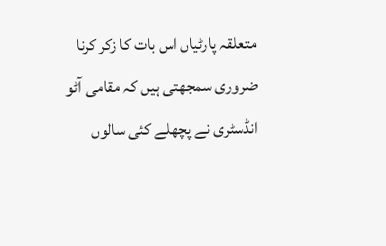متعلقہ پارٹیاں اس بات کا زکر کرنا ضروری سمجھتی ہیں کہ مقامی آٹو انڈسٹری نے پچھلے کئی سالوں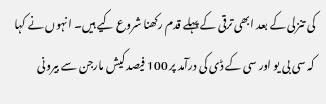کی تنزلی کے بعد ابھی ترقی کے پہلے قدم رکھنا شروع کیے ہیں۔ انہوں نے کہا کہ سی بی یو اور سی کے ڈی کی درآمد پر 100 فیصد کیش مارجن سے بیرونی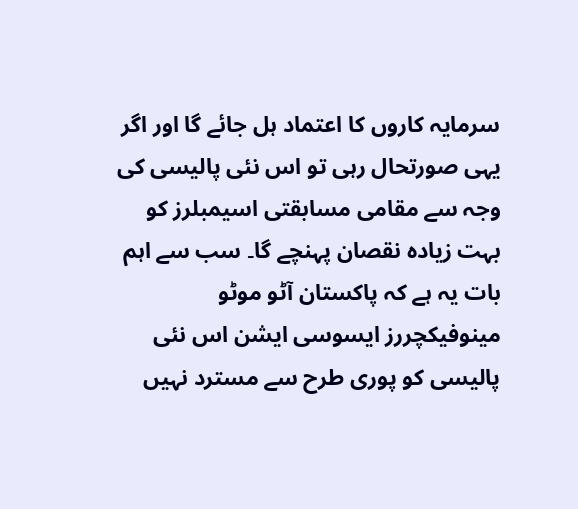سرمایہ کاروں کا اعتماد ہل جائے گا اور اگر یہی صورتحال رہی تو اس نئی پالیسی کی وجہ سے مقامی مسابقتی اسیمبلرز کو بہت زیادہ نقصان پہنچے گا۔ سب سے اہم بات یہ ہے کہ پاکستان آٹو موٹو مینوفیکچررز ایسوسی ایشن اس نئی پالیسی کو پوری طرح سے مسترد نہیں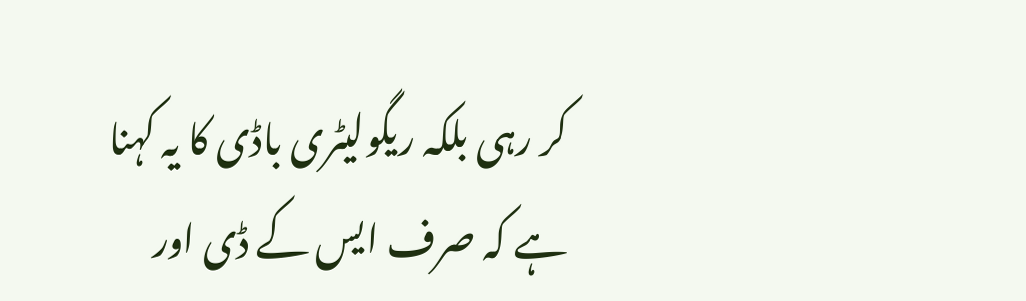کر رہی بلکہ ریگولیٹری باڈی کا یہ کہنا ہے کہ صرف ایس کے ڈی اور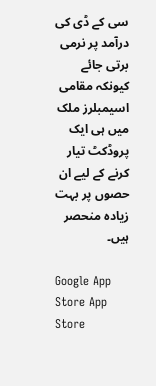سی کے ڈی کی درآمد پر نرمی برتی جائے کیونکہ مقامی اسیمبلرز ملک میں ہی ایک پروڈکٹ تیار کرنے کے لیے ان حصوں پر بہت زیادہ منحصر ہیں۔

Google App Store App Store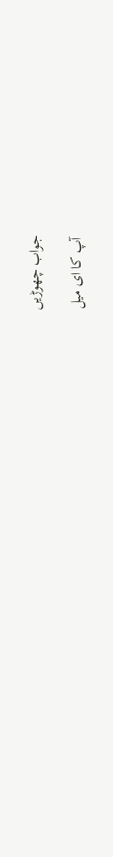جواب چھوڑیں

آپ کا ای میل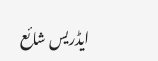ایڈریس شائع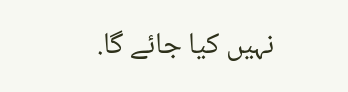نہیں کیا جائے گا.